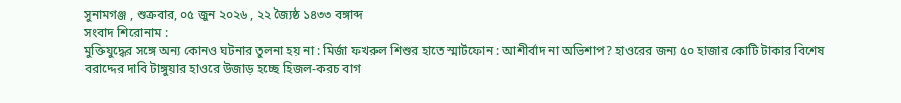সুনামগঞ্জ , শুক্রবার, ০৫ জুন ২০২৬ , ২২ জ্যৈষ্ঠ ১৪৩৩ বঙ্গাব্দ
সংবাদ শিরোনাম :
মুক্তিযুদ্ধের সঙ্গে অন্য কোনও ঘটনার তুলনা হয় না : মির্জা ফখরুল শিশুর হাতে স্মার্টফোন : আশীর্বাদ না অভিশাপ? হাওরের জন্য ৫০ হাজার কোটি টাকার বিশেষ বরাদ্দের দাবি টাঙ্গুয়ার হাওরে উজাড় হচ্ছে হিজল-করচ বাগ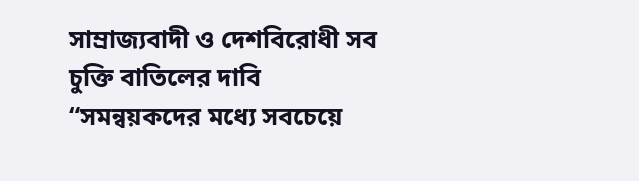সাম্রাজ্যবাদী ও দেশবিরোধী সব চুক্তি বাতিলের দাবি “সমন্বয়কদের মধ্যে সবচেয়ে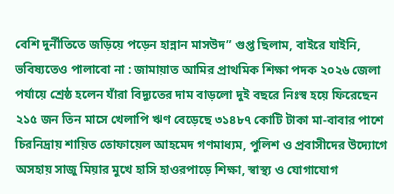বেশি দুর্নীতিতে জড়িয়ে পড়েন হান্নান মাসউদ” গুপ্ত ছিলাম, বাইরে যাইনি, ভবিষ্যতেও পালাবো না : জামায়াত আমির প্রাথমিক শিক্ষা পদক ২০২৬ জেলা পর্যায়ে শ্রেষ্ঠ হলেন যাঁরা বিদ্যুতের দাম বাড়লো দুই বছরে নিঃস্ব হয়ে ফিরেছেন ২১৫ জন তিন মাসে খেলাপি ঋণ বেড়েছে ৩১৪৮৭ কোটি টাকা মা-বাবার পাশে চিরনিদ্রায় শায়িত তোফায়েল আহমেদ গণমাধ্যম, পুলিশ ও প্রবাসীদের উদ্যোগে অসহায় সাজু মিয়ার মুখে হাসি হাওরপাড়ে শিক্ষা, স্বাস্থ্য ও যোগাযোগ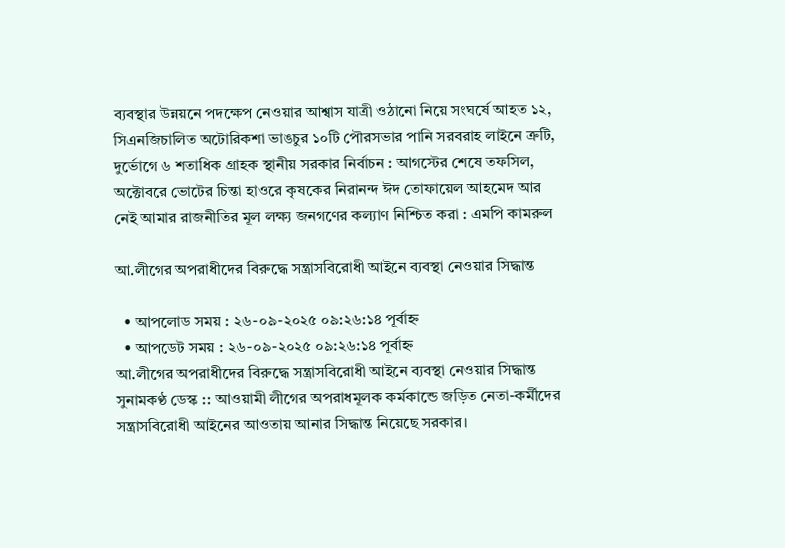ব্যবস্থার উন্নয়নে পদক্ষেপ নেওয়ার আশ্বাস যাত্রী ওঠানো নিয়ে সংঘর্ষে আহত ১২, সিএনজিচালিত অটোরিকশা ভাঙচুর ১০টি পৌরসভার পানি সরবরাহ লাইনে ত্রুটি, দুর্ভোগে ৬ শতাধিক গ্রাহক স্থানীয় সরকার নির্বাচন : আগস্টের শেষে তফসিল, অক্টোবরে ভোটের চিন্তা হাওরে কৃষকের নিরানন্দ ঈদ তোফায়েল আহমেদ আর নেই আমার রাজনীতির মূল লক্ষ্য জনগণের কল্যাণ নিশ্চিত করা : এমপি কামরুল

আ.লীগের অপরাধীদের বিরুদ্ধে সন্ত্রাসবিরোধী আইনে ব্যবস্থা নেওয়ার সিদ্ধান্ত

  • আপলোড সময় : ২৬-০৯-২০২৫ ০৯:২৬:১৪ পূর্বাহ্ন
  • আপডেট সময় : ২৬-০৯-২০২৫ ০৯:২৬:১৪ পূর্বাহ্ন
আ.লীগের অপরাধীদের বিরুদ্ধে সন্ত্রাসবিরোধী আইনে ব্যবস্থা নেওয়ার সিদ্ধান্ত
সুনামকণ্ঠ ডেস্ক :: আওয়ামী লীগের অপরাধমূলক কর্মকান্ডে জড়িত নেতা-কর্মীদের সন্ত্রাসবিরোধী আইনের আওতায় আনার সিদ্ধান্ত নিয়েছে সরকার।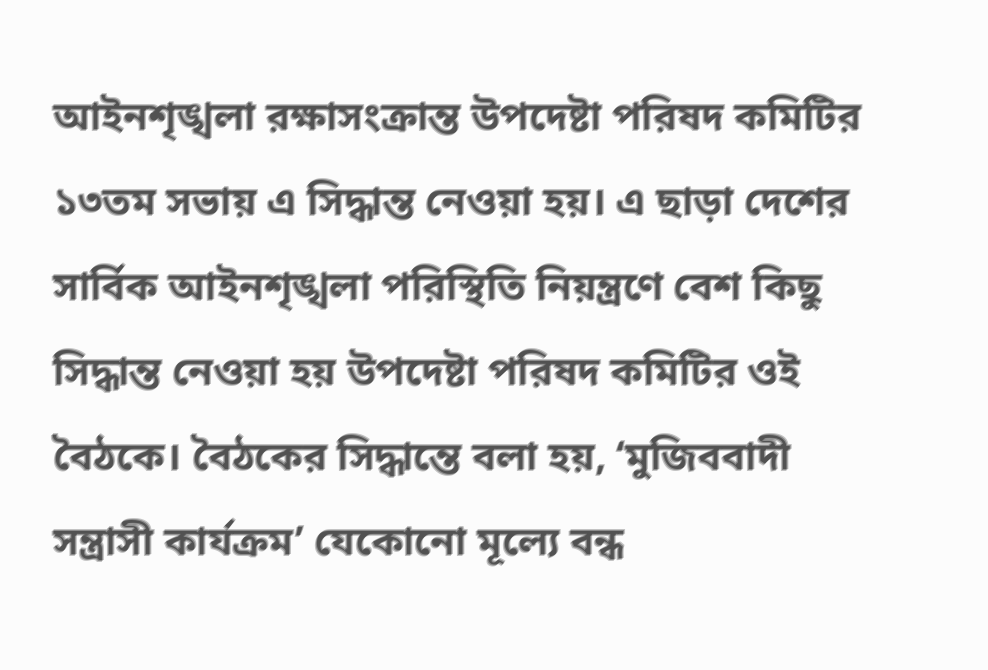আইনশৃঙ্খলা রক্ষাসংক্রান্ত উপদেষ্টা পরিষদ কমিটির ১৩তম সভায় এ সিদ্ধান্ত নেওয়া হয়। এ ছাড়া দেশের সার্বিক আইনশৃঙ্খলা পরিস্থিতি নিয়ন্ত্রণে বেশ কিছু সিদ্ধান্ত নেওয়া হয় উপদেষ্টা পরিষদ কমিটির ওই বৈঠকে। বৈঠকের সিদ্ধান্তে বলা হয়, ‘মুজিববাদী সন্ত্রাসী কার্যক্রম’ যেকোনো মূল্যে বন্ধ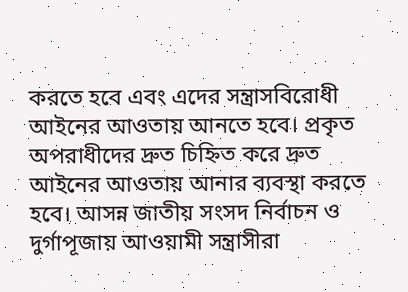করতে হবে এবং এদের সন্ত্রাসবিরোধী আইনের আওতায় আনতে হবে। প্রকৃত অপরাধীদের দ্রুত চিহ্নিত করে দ্রুত আইনের আওতায় আনার ব্যবস্থা করতে হবে। আসন্ন জাতীয় সংসদ নির্বাচন ও দুর্গাপূজায় আওয়ামী সন্ত্রাসীরা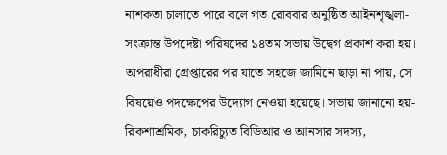নাশকতা চালাতে পারে বলে গত রোববার অনুষ্ঠিত আইনশৃঙ্খলা-সংক্রান্ত উপদেষ্টা পরিষদের ১৪তম সভায় উদ্বেগ প্রকাশ করা হয়। অপরাধীরা গ্রেপ্তারের পর যাতে সহজে জামিনে ছাড়া না পায়, সে বিষয়েও পদক্ষেপের উদ্যোগ নেওয়া হয়েছে। সভায় জানানো হয়- রিকশাশ্রমিক, চাকরিচ্যুত বিডিআর ও আনসার সদস্য,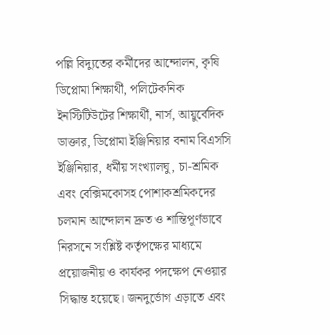পল্লি বিদ্যুতের কর্মীদের আন্দোলন, কৃষি ডিপ্লোমা শিক্ষার্থী, পলিটেকনিক ইনস্টিটিউটের শিক্ষার্থী, নার্স, আয়ুর্বেদিক ডাক্তার, ডিপ্লোমা ইঞ্জিনিয়ার বনাম বিএসসি ইঞ্জিনিয়ার, ধর্মীয় সংখ্যালঘু, চা-শ্রমিক এবং বেক্সিমকোসহ পোশাকশ্রমিকদের চলমান আন্দোলন দ্রুত ও শান্তিপূর্ণভাবে নিরসনে সংশ্লিষ্ট কর্তৃপক্ষের মাধ্যমে প্রয়োজনীয় ও কার্যকর পদক্ষেপ নেওয়ার সিদ্ধান্ত হয়েছে। জনদুর্ভোগ এড়াতে এবং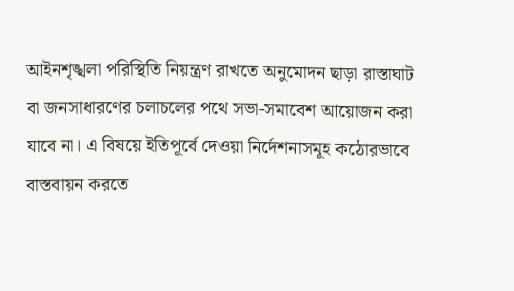আইনশৃঙ্খলা পরিস্থিতি নিয়ন্ত্রণ রাখতে অনুমোদন ছাড়া রাস্তাঘাট বা জনসাধারণের চলাচলের পথে সভা-সমাবেশ আয়োজন করা যাবে না। এ বিষয়ে ইতিপূর্বে দেওয়া নির্দেশনাসমূহ কঠোরভাবে বাস্তবায়ন করতে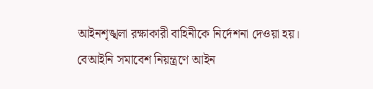আইনশৃঙ্খলা রক্ষাকারী বাহিনীকে নির্দেশনা দেওয়া হয়। বেআইনি সমাবেশ নিয়ন্ত্রণে আইন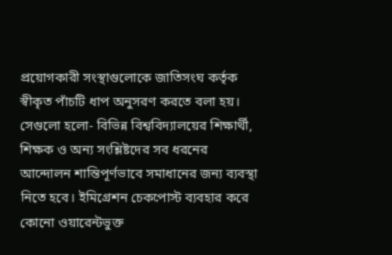প্রয়োগকারী সংস্থাগুলোকে জাতিসংঘ কর্তৃক স্বীকৃত পাঁচটি ধাপ অনুসরণ করতে বলা হয়। সেগুলো হলো- বিভিন্ন বিশ্ববিদ্যালয়ের শিক্ষার্থী, শিক্ষক ও অন্য সংশ্লিষ্টদের সব ধরনের আন্দোলন শান্তিপূর্ণভাবে সমাধানের জন্য ব্যবস্থা নিতে হবে। ইমিগ্রেশন চেকপোস্ট ব্যবহার করে কোনো ওয়ারেন্টভুক্ত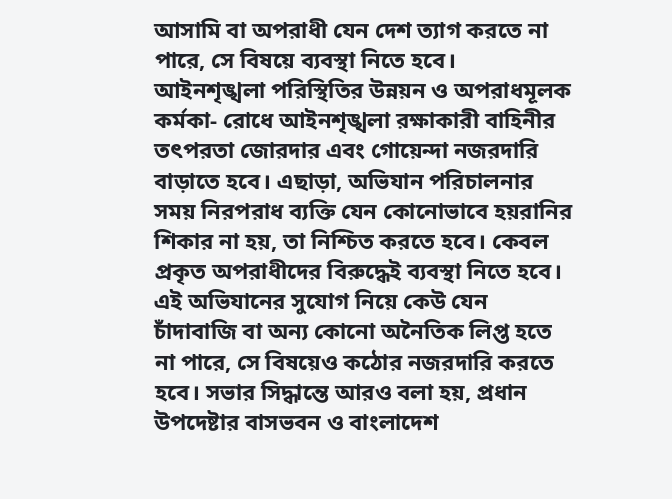আসামি বা অপরাধী যেন দেশ ত্যাগ করতে না পারে, সে বিষয়ে ব্যবস্থা নিতে হবে। আইনশৃঙ্খলা পরিস্থিতির উন্নয়ন ও অপরাধমূলক কর্মকা- রোধে আইনশৃঙ্খলা রক্ষাকারী বাহিনীর তৎপরতা জোরদার এবং গোয়েন্দা নজরদারি বাড়াতে হবে। এছাড়া, অভিযান পরিচালনার সময় নিরপরাধ ব্যক্তি যেন কোনোভাবে হয়রানির শিকার না হয়, তা নিশ্চিত করতে হবে। কেবল প্রকৃত অপরাধীদের বিরুদ্ধেই ব্যবস্থা নিতে হবে। এই অভিযানের সুযোগ নিয়ে কেউ যেন চাঁদাবাজি বা অন্য কোনো অনৈতিক লিপ্ত হতে না পারে, সে বিষয়েও কঠোর নজরদারি করতে হবে। সভার সিদ্ধান্তে আরও বলা হয়, প্রধান উপদেষ্টার বাসভবন ও বাংলাদেশ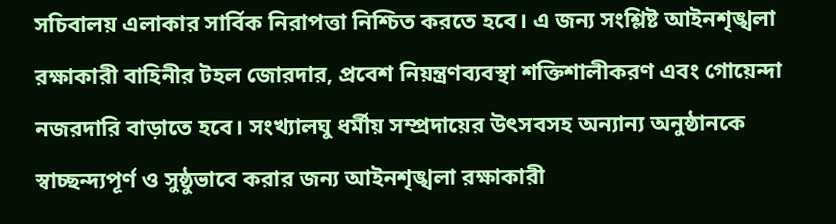সচিবালয় এলাকার সার্বিক নিরাপত্তা নিশ্চিত করতে হবে। এ জন্য সংশ্লিষ্ট আইনশৃঙ্খলা রক্ষাকারী বাহিনীর টহল জোরদার, প্রবেশ নিয়ন্ত্রণব্যবস্থা শক্তিশালীকরণ এবং গোয়েন্দা নজরদারি বাড়াতে হবে। সংখ্যালঘু ধর্মীয় সম্প্রদায়ের উৎসবসহ অন্যান্য অনুষ্ঠানকে স্বাচ্ছন্দ্যপূর্ণ ও সুষ্ঠুভাবে করার জন্য আইনশৃঙ্খলা রক্ষাকারী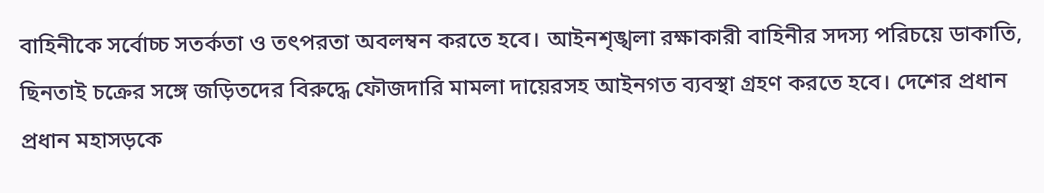বাহিনীকে সর্বোচ্চ সতর্কতা ও তৎপরতা অবলম্বন করতে হবে। আইনশৃঙ্খলা রক্ষাকারী বাহিনীর সদস্য পরিচয়ে ডাকাতি, ছিনতাই চক্রের সঙ্গে জড়িতদের বিরুদ্ধে ফৌজদারি মামলা দায়েরসহ আইনগত ব্যবস্থা গ্রহণ করতে হবে। দেশের প্রধান প্রধান মহাসড়কে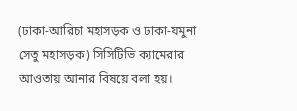(ঢাকা-আরিচা মহাসড়ক ও ঢাকা-যমুনা সেতু মহাসড়ক) সিসিটিভি ক্যামেরার আওতায় আনার বিষয়ে বলা হয়।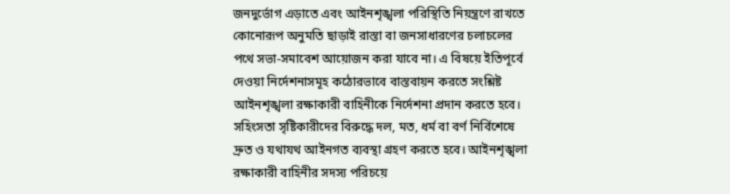জনদুর্ভোগ এড়াতে এবং আইনশৃঙ্খলা পরিস্থিতি নিয়ন্ত্রণে রাখতে কোনোরূপ অনুমতি ছাড়াই রাস্তা বা জনসাধারণের চলাচলের পথে সভা-সমাবেশ আয়োজন করা যাবে না। এ বিষয়ে ইতিপূর্বে দেওয়া নির্দেশনাসমূহ কঠোরভাবে বাস্তবায়ন করতে সংশ্লিষ্ট আইনশৃঙ্খলা রক্ষাকারী বাহিনীকে নির্দেশনা প্রদান করতে হবে। সহিংসতা সৃষ্টিকারীদের বিরুদ্ধে দল, মত, ধর্ম বা বর্ণ নির্বিশেষে দ্রুত ও যথাযথ আইনগত ব্যবস্থা গ্রহণ করতে হবে। আইনশৃঙ্খলা রক্ষাকারী বাহিনীর সদস্য পরিচয়ে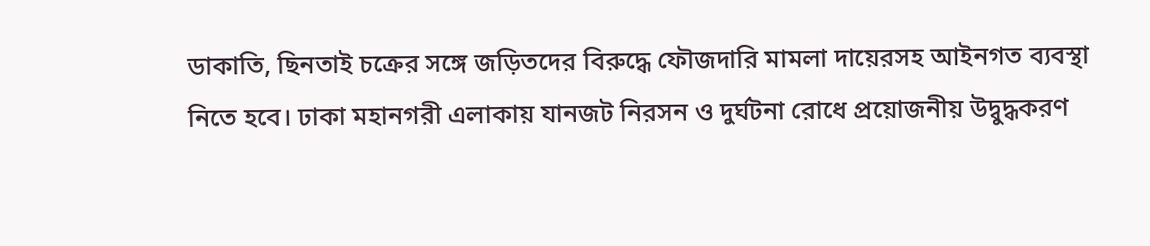ডাকাতি, ছিনতাই চক্রের সঙ্গে জড়িতদের বিরুদ্ধে ফৌজদারি মামলা দায়েরসহ আইনগত ব্যবস্থা নিতে হবে। ঢাকা মহানগরী এলাকায় যানজট নিরসন ও দুর্ঘটনা রোধে প্রয়োজনীয় উদ্বুদ্ধকরণ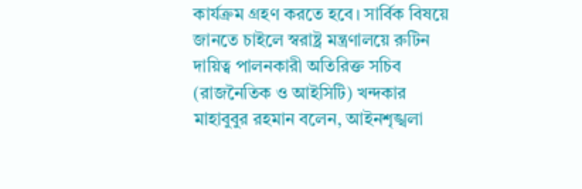কার্যক্রম গ্রহণ করতে হবে। সার্বিক বিষয়ে জানতে চাইলে স্বরাষ্ট্র মন্ত্রণালয়ে রুটিন দায়িত্ব পালনকারী অতিরিক্ত সচিব (রাজনৈতিক ও আইসিটি) খন্দকার মাহাবুবুর রহমান বলেন, আইনশৃঙ্খলা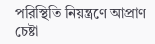পরিস্থিতি নিয়ন্ত্রণে আপ্রাণ চেষ্টা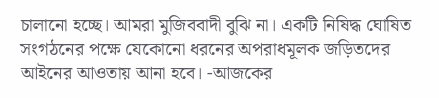চালানো হচ্ছে। আমরা মুজিববাদী বুঝি না। একটি নিষিদ্ধ ঘোষিত সংগঠনের পক্ষে যেকোনো ধরনের অপরাধমূলক জড়িতদের আইনের আওতায় আনা হবে। -আজকের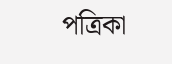পত্রিকা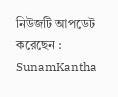নিউজটি আপডেট করেছেন : SunamKantha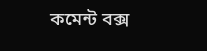কমেন্ট বক্স